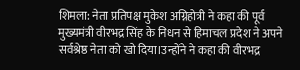शिमला: नेता प्रतिपक्ष मुकेश अग्निहोत्री ने कहा की पूर्व मुख्यमंत्री वीरभद्र सिंह के निधन से हिमाचल प्रदेश ने अपने सर्वश्रेष्ठ नेता को खो दिया।उन्होंने ने कहा की वीरभद्र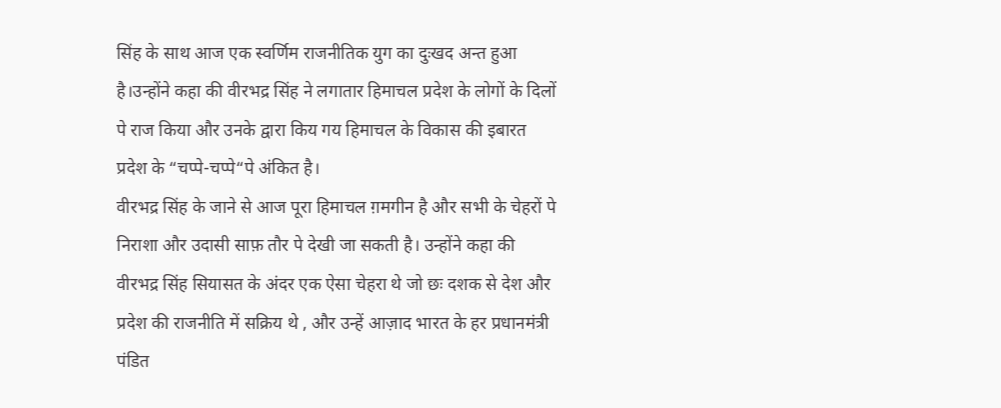सिंह के साथ आज एक स्वर्णिम राजनीतिक युग का दुःखद अन्त हुआ है।उन्होंने कहा की वीरभद्र सिंह ने लगातार हिमाचल प्रदेश के लोगों के दिलों पे राज किया और उनके द्वारा किय गय हिमाचल के विकास की इबारत प्रदेश के “चप्पे-चप्पे“पे अंकित है।
वीरभद्र सिंह के जाने से आज पूरा हिमाचल ग़मगीन है और सभी के चेहरों पे निराशा और उदासी साफ़ तौर पे देखी जा सकती है। उन्होंने कहा की वीरभद्र सिंह सियासत के अंदर एक ऐसा चेहरा थे जो छः दशक से देश और प्रदेश की राजनीति में सक्रिय थे , और उन्हें आज़ाद भारत के हर प्रधानमंत्री पंडित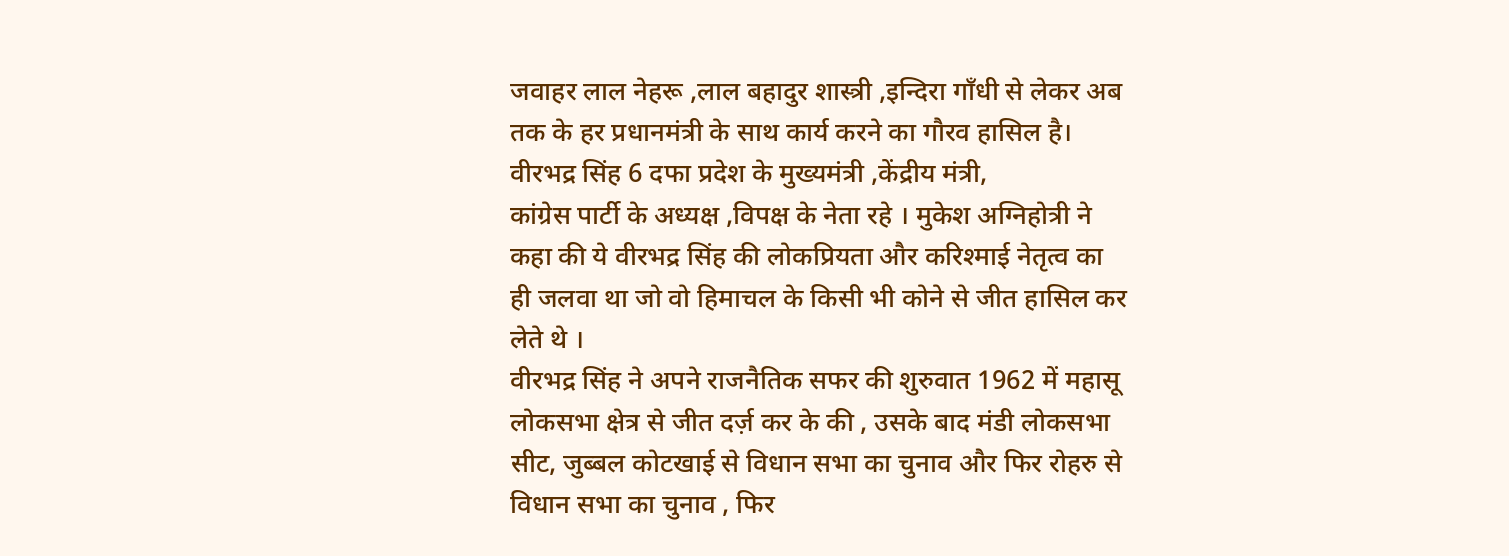जवाहर लाल नेहरू ,लाल बहादुर शास्त्री ,इन्दिरा गाँधी से लेकर अब तक के हर प्रधानमंत्री के साथ कार्य करने का गौरव हासिल है।
वीरभद्र सिंह 6 दफा प्रदेश के मुख्यमंत्री ,केंद्रीय मंत्री,
कांग्रेस पार्टी के अध्यक्ष ,विपक्ष के नेता रहे । मुकेश अग्निहोत्री ने कहा की ये वीरभद्र सिंह की लोकप्रियता और करिश्माई नेतृत्व का ही जलवा था जो वो हिमाचल के किसी भी कोने से जीत हासिल कर लेते थे ।
वीरभद्र सिंह ने अपने राजनैतिक सफर की शुरुवात 1962 में महासू लोकसभा क्षेत्र से जीत दर्ज़ कर के की , उसके बाद मंडी लोकसभा सीट, जुब्बल कोटखाई से विधान सभा का चुनाव और फिर रोहरु से विधान सभा का चुनाव , फिर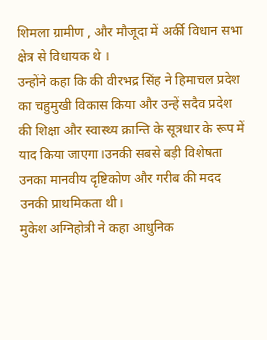शिमला ग्रामीण , और मौजूदा में अर्की विधान सभा क्षेत्र से विधायक थे ।
उन्होंने कहा कि की वीरभद्र सिंह ने हिमाचल प्रदेश का चहुमुखी विकास किया और उन्हें सदैव प्रदेश की शिक्षा और स्वास्थ्य क्रान्ति के सूत्रधार के रूप में याद किया जाएगा।उनकी सबसे बड़ी विशेषता उनका मानवीय दृष्टिकोण और गरीब की मदद उनकी प्राथमिकता थी।
मुकेश अग्निहोत्री ने कहा आधुनिक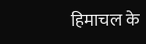हिमाचल के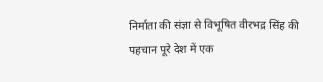निर्माता की संज्ञा से विभूषित वीरभद्र सिंह की पहचान पूरे देश में एक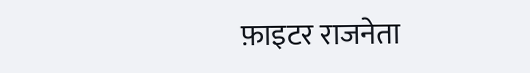फ़ाइटर राजनेता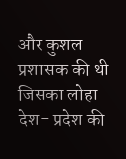और कुशल प्रशासक की थी जिसका लोहा देश- प्रदेश की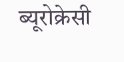ब्यूरोक्रेसी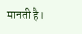मानती है।